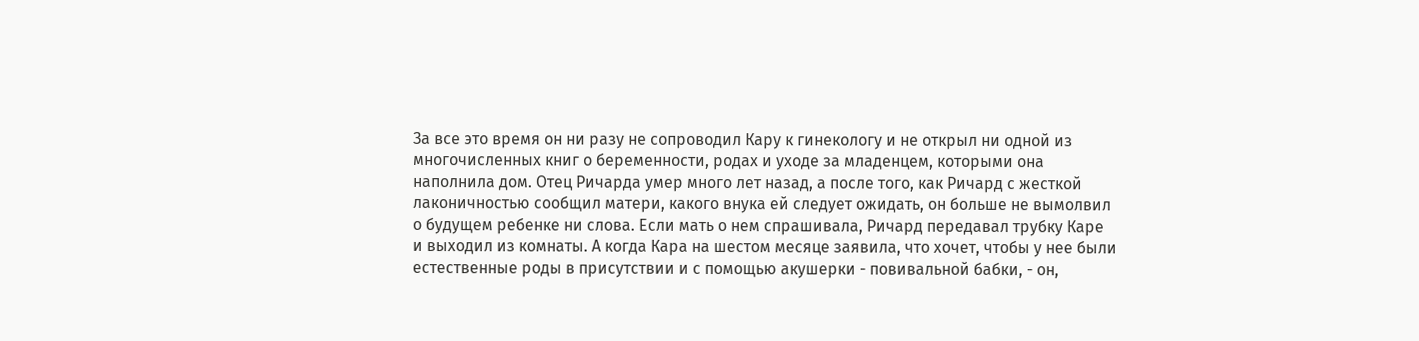За все это время он ни разу не сопроводил Кару к гинекологу и не открыл ни одной из многочисленных книг о беременности, родах и уходе за младенцем, которыми она наполнила дом. Отец Ричарда умер много лет назад, а после того, как Ричард с жесткой лаконичностью сообщил матери, какого внука ей следует ожидать, он больше не вымолвил о будущем ребенке ни слова. Если мать о нем спрашивала, Ричард передавал трубку Каре и выходил из комнаты. А когда Кара на шестом месяце заявила, что хочет, чтобы у нее были естественные роды в присутствии и с помощью акушерки - повивальной бабки, - он,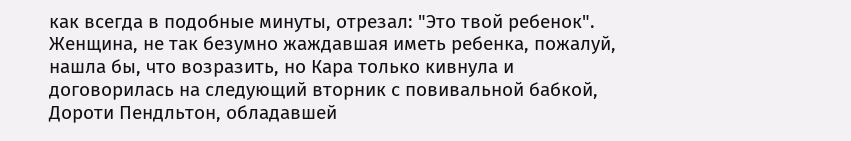как всегда в подобные минуты, отрезал: "Это твой ребенок". Женщина, не так безумно жаждавшая иметь ребенка, пожалуй, нашла бы, что возразить, но Кара только кивнула и договорилась на следующий вторник с повивальной бабкой, Дороти Пендльтон, обладавшей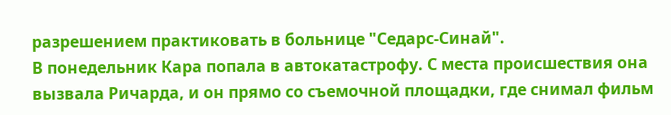разрешением практиковать в больнице "Седарс-Синай".
В понедельник Кара попала в автокатастрофу. С места происшествия она вызвала Ричарда, и он прямо со съемочной площадки, где снимал фильм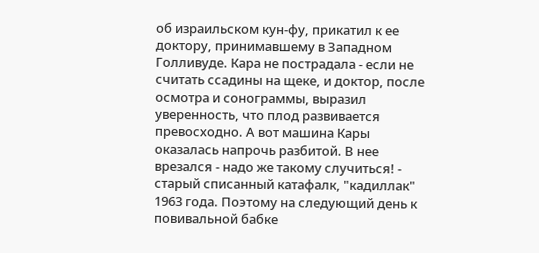об израильском кун-фу, прикатил к ее доктору, принимавшему в Западном Голливуде. Кара не пострадала - если не считать ссадины на щеке, и доктор, после осмотра и сонограммы, выразил уверенность, что плод развивается превосходно. А вот машина Кары оказалась напрочь разбитой. В нее врезался - надо же такому случиться! - старый списанный катафалк, "кадиллак" 1963 года. Поэтому на следующий день к повивальной бабке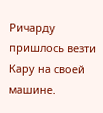Ричарду пришлось везти Кару на своей машине.